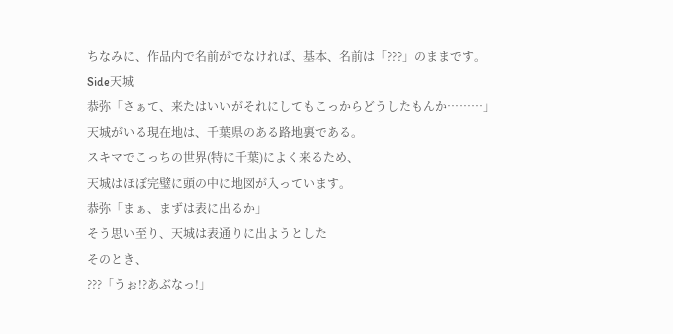ちなみに、作品内で名前がでなければ、基本、名前は「???」のままです。
Side天城
恭弥「さぁて、来たはいいがそれにしてもこっからどうしたもんか………」
天城がいる現在地は、千葉県のある路地裏である。
スキマでこっちの世界(特に千葉)によく来るため、
天城はほぼ完璧に頭の中に地図が入っています。
恭弥「まぁ、まずは表に出るか」
そう思い至り、天城は表通りに出ようとした
そのとき、
???「うぉ!?あぶなっ!」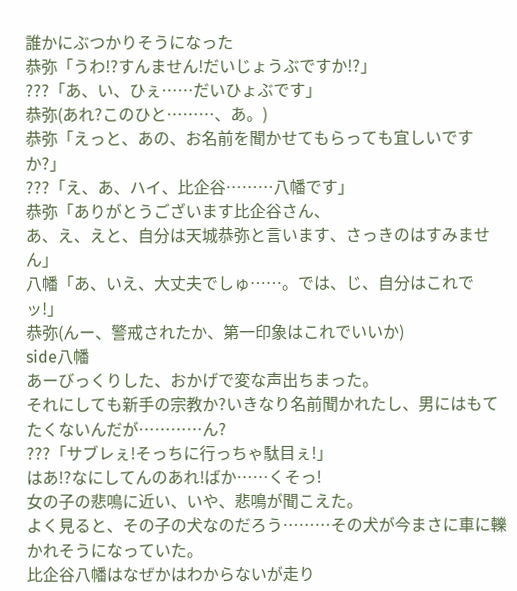誰かにぶつかりそうになった
恭弥「うわ!?すんません!だいじょうぶですか!?」
???「あ、い、ひぇ……だいひょぶです」
恭弥(あれ?このひと………、あ。)
恭弥「えっと、あの、お名前を聞かせてもらっても宜しいですか?」
???「え、あ、ハイ、比企谷………八幡です」
恭弥「ありがとうございます比企谷さん、
あ、え、えと、自分は天城恭弥と言います、さっきのはすみません」
八幡「あ、いえ、大丈夫でしゅ……。では、じ、自分はこれでッ!」
恭弥(んー、警戒されたか、第一印象はこれでいいか)
side八幡
あーびっくりした、おかげで変な声出ちまった。
それにしても新手の宗教か?いきなり名前聞かれたし、男にはもてたくないんだが…………ん?
???「サブレぇ!そっちに行っちゃ駄目ぇ!」
はあ!?なにしてんのあれ!ばか……くそっ!
女の子の悲鳴に近い、いや、悲鳴が聞こえた。
よく見ると、その子の犬なのだろう………その犬が今まさに車に轢かれそうになっていた。
比企谷八幡はなぜかはわからないが走り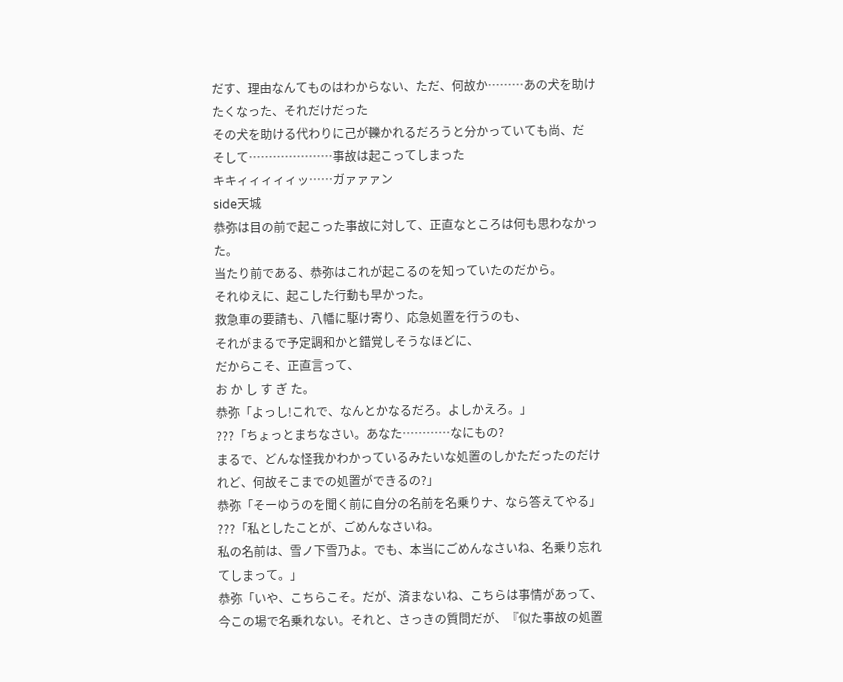だす、理由なんてものはわからない、ただ、何故か………あの犬を助けたくなった、それだけだった
その犬を助ける代わりに己が轢かれるだろうと分かっていても尚、だ
そして…………………事故は起こってしまった
キキィィィィィッ……ガァァァン
side天城
恭弥は目の前で起こった事故に対して、正直なところは何も思わなかった。
当たり前である、恭弥はこれが起こるのを知っていたのだから。
それゆえに、起こした行動も早かった。
救急車の要請も、八幡に駆け寄り、応急処置を行うのも、
それがまるで予定調和かと錯覚しそうなほどに、
だからこそ、正直言って、
お か し す ぎ た。
恭弥「よっし!これで、なんとかなるだろ。よしかえろ。」
???「ちょっとまちなさい。あなた…………なにもの?
まるで、どんな怪我かわかっているみたいな処置のしかただったのだけれど、何故そこまでの処置ができるの?」
恭弥「そーゆうのを聞く前に自分の名前を名乗りナ、なら答えてやる」
???「私としたことが、ごめんなさいね。
私の名前は、雪ノ下雪乃よ。でも、本当にごめんなさいね、名乗り忘れてしまって。」
恭弥「いや、こちらこそ。だが、済まないね、こちらは事情があって、今この場で名乗れない。それと、さっきの質問だが、『似た事故の処置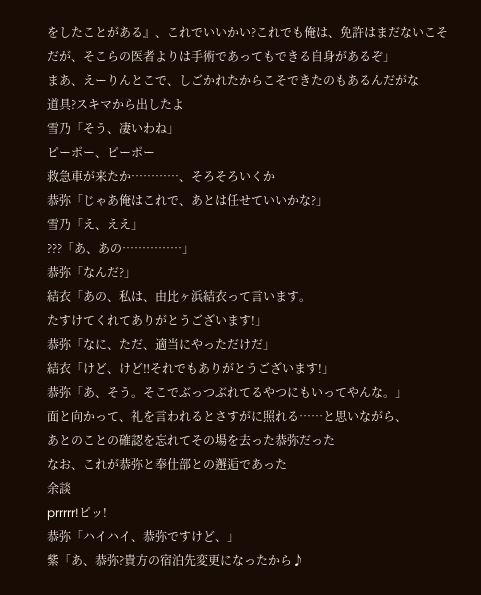をしたことがある』、これでいいかい?これでも俺は、免許はまだないこそだが、そこらの医者よりは手術であってもできる自身があるぞ」
まあ、えーりんとこで、しごかれたからこそできたのもあるんだがな
道具?スキマから出したよ
雪乃「そう、凄いわね」
ピーポー、ピーポー
救急車が来たか…………、そろそろいくか
恭弥「じゃあ俺はこれで、あとは任せていいかな?」
雪乃「え、ええ」
???「あ、あの……………」
恭弥「なんだ?」
結衣「あの、私は、由比ヶ浜結衣って言います。
たすけてくれてありがとうございます!」
恭弥「なに、ただ、適当にやっただけだ」
結衣「けど、けど‼それでもありがとうございます!」
恭弥「あ、そう。そこでぶっつぶれてるやつにもいってやんな。」
面と向かって、礼を言われるとさすがに照れる……と思いながら、
あとのことの確認を忘れてその場を去った恭弥だった
なお、これが恭弥と奉仕部との邂逅であった
余談
prrrrr!ピッ!
恭弥「ハイハイ、恭弥ですけど、」
紫「あ、恭弥?貴方の宿泊先変更になったから♪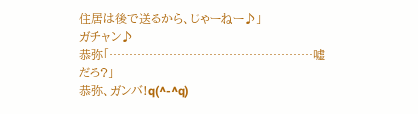住居は後で送るから、じゃーねー♪」
ガチャン♪
恭弥「……………………………………………嘘だろ?」
恭弥、ガンバ!q(^-^q)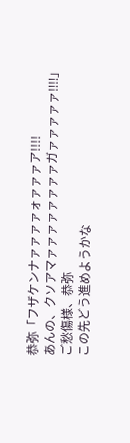恭弥「フザケンナァァァァォァァァア!!!!
あんの、クソアマァァァァァァァァガァァァァァ‼‼」
ご愁傷様、恭弥
この先どう進めようかな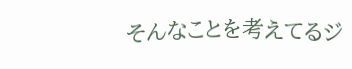そんなことを考えてるジ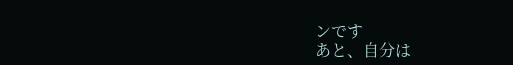ンです
あと、自分は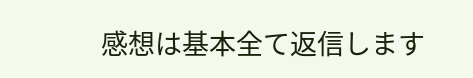感想は基本全て返信します